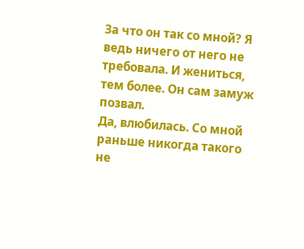За что он так со мной? Я ведь ничего от него не требовала. И жениться, тем более. Он сам замуж позвал.
Да, влюбилась. Со мной раньше никогда такого не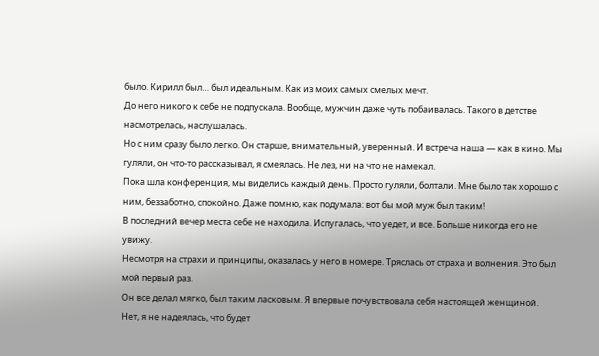было. Кирилл был… был идеальным. Как из моих самых смелых мечт.
До него никого к себе не подпускала. Вообще, мужчин даже чуть побаивалась. Такого в детстве насмотрелась, наслушалась.
Но с ним сразу было легко. Он старше, внимательный, уверенный. И встреча наша — как в кино. Мы гуляли, он что-то рассказывал, я смеялась. Не лез, ни на что не намекал.
Пока шла конференция, мы виделись каждый день. Просто гуляли, болтали. Мне было так хорошо с ним, беззаботно, спокойно. Даже помню, как подумала: вот бы мой муж был таким!
В последний вечер места себе не находила. Испугалась, что уедет, и все. Больше никогда его не увижу.
Несмотря на страхи и принципы, оказалась у него в номере. Тряслась от страха и волнения. Это был мой первый раз.
Он все делал мягко, был таким ласковым. Я впервые почувствовала себя настоящей женщиной.
Нет, я не надеялась, что будет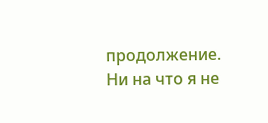продолжение. Ни на что я не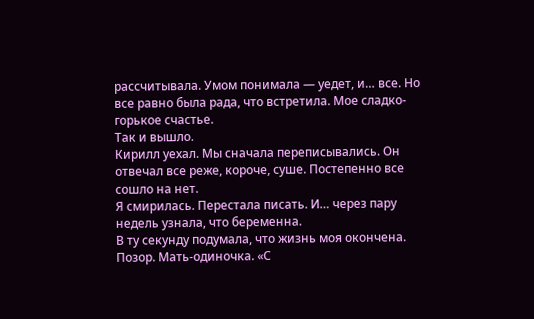рассчитывала. Умом понимала — уедет, и… все. Но все равно была рада, что встретила. Мое сладко-горькое счастье.
Так и вышло.
Кирилл уехал. Мы сначала переписывались. Он отвечал все реже, короче, суше. Постепенно все сошло на нет.
Я смирилась. Перестала писать. И… через пару недель узнала, что беременна.
В ту секунду подумала, что жизнь моя окончена. Позор. Мать-одиночка. «С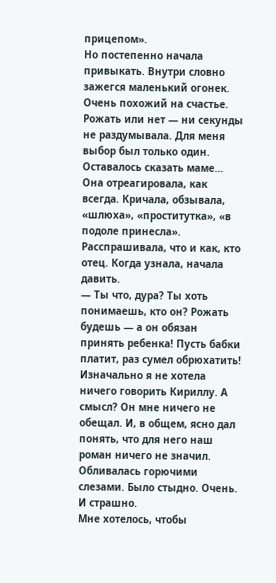прицепом».
Но постепенно начала привыкать. Внутри словно зажегся маленький огонек. Очень похожий на счастье.
Рожать или нет — ни секунды не раздумывала. Для меня выбор был только один. Оставалось сказать маме…
Она отреагировала, как всегда. Кричала, обзывала, «шлюха», «проститутка», «в подоле принесла». Расспрашивала, что и как, кто отец. Когда узнала, начала давить.
— Ты что, дура? Ты хоть понимаешь, кто он? Рожать будешь — а он обязан принять ребенка! Пусть бабки платит, раз сумел обрюхатить!
Изначально я не хотела ничего говорить Кириллу. А смысл? Он мне ничего не обещал. И, в общем, ясно дал понять, что для него наш роман ничего не значил.
Обливалась горючими слезами. Было стыдно. Очень. И страшно.
Мне хотелось, чтобы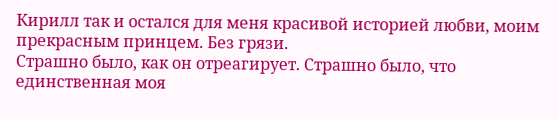Кирилл так и остался для меня красивой историей любви, моим прекрасным принцем. Без грязи.
Страшно было, как он отреагирует. Страшно было, что единственная моя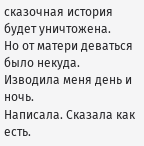сказочная история будет уничтожена.
Но от матери деваться было некуда. Изводила меня день и ночь.
Написала. Сказала как есть.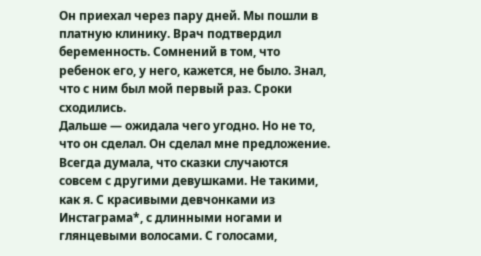Он приехал через пару дней. Мы пошли в платную клинику. Врач подтвердил беременность. Сомнений в том, что ребенок его, у него, кажется, не было. Знал, что с ним был мой первый раз. Сроки сходились.
Дальше — ожидала чего угодно. Но не то, что он сделал. Он сделал мне предложение.
Всегда думала, что сказки случаются совсем с другими девушками. Не такими, как я. С красивыми девчонками из Инстаграма*, с длинными ногами и глянцевыми волосами. С голосами,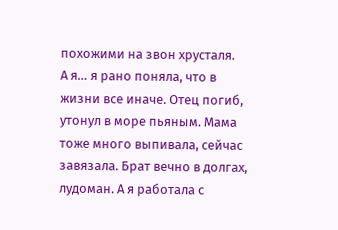похожими на звон хрусталя.
А я… я рано поняла, что в жизни все иначе. Отец погиб, утонул в море пьяным. Мама тоже много выпивала, сейчас завязала. Брат вечно в долгах, лудоман. А я работала с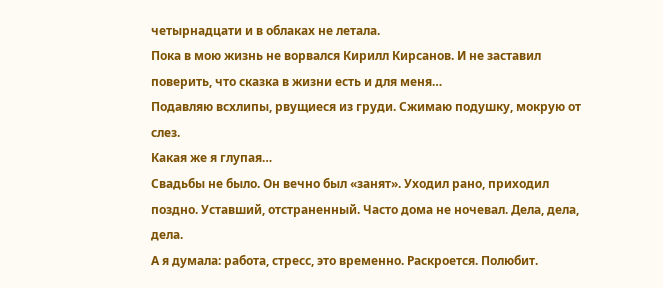четырнадцати и в облаках не летала.
Пока в мою жизнь не ворвался Кирилл Кирсанов. И не заставил поверить, что сказка в жизни есть и для меня…
Подавляю всхлипы, рвущиеся из груди. Сжимаю подушку, мокрую от слез.
Какая же я глупая…
Свадьбы не было. Он вечно был «занят». Уходил рано, приходил поздно. Уставший, отстраненный. Часто дома не ночевал. Дела, дела, дела.
А я думала: работа, стресс, это временно. Раскроется. Полюбит.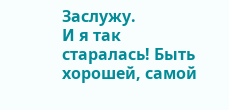Заслужу.
И я так старалась! Быть хорошей, самой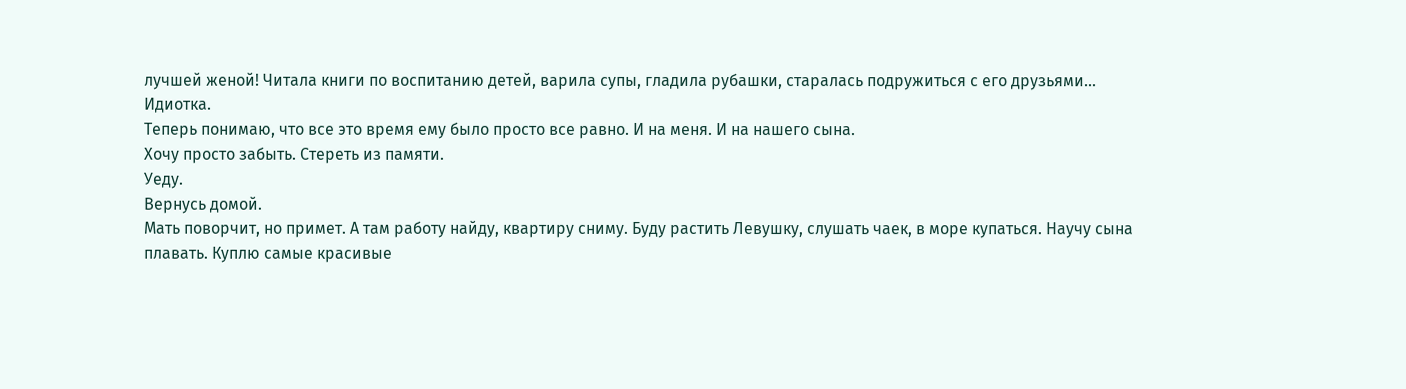лучшей женой! Читала книги по воспитанию детей, варила супы, гладила рубашки, старалась подружиться с его друзьями…
Идиотка.
Теперь понимаю, что все это время ему было просто все равно. И на меня. И на нашего сына.
Хочу просто забыть. Стереть из памяти.
Уеду.
Вернусь домой.
Мать поворчит, но примет. А там работу найду, квартиру сниму. Буду растить Левушку, слушать чаек, в море купаться. Научу сына плавать. Куплю самые красивые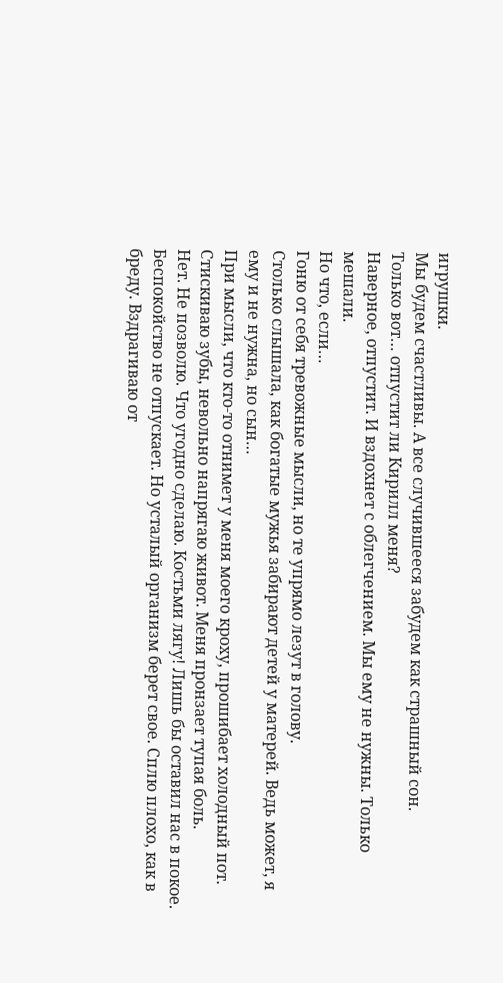игрушки.
Мы будем счастливы. А все случившееся забудем как страшный сон.
Только вот… отпустит ли Кирилл меня?
Наверное, отпустит. И вздохнет с облегчением. Мы ему не нужны. Только мешали.
Но что, если…
Гоню от себя тревожные мысли, но те упрямо лезут в голову.
Столько слышала, как богатые мужья забирают детей у матерей. Ведь может, я ему и не нужна, но сын…
При мысли, что кто-то отнимет у меня моего кроху, прошибает холодный пот. Стискиваю зубы, невольно напрягаю живот. Меня пронзает тупая боль.
Нет. Не позволю. Что угодно сделаю. Костьми лягу! Лишь бы оставил нас в покое.
Беспокойство не отпускает. Но усталый организм берет свое. Сплю плохо, как в бреду. Вздрагиваю от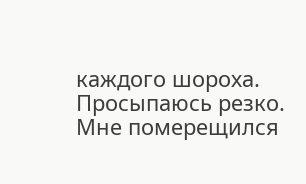каждого шороха.
Просыпаюсь резко. Мне померещился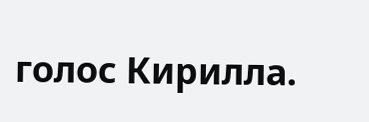голос Кирилла.